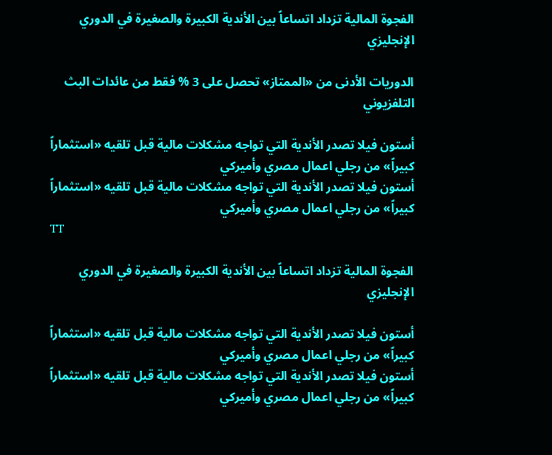الفجوة المالية تزداد اتساعاً بين الأندية الكبيرة والصغيرة في الدوري الإنجليزي

الدوريات الأدنى من «الممتاز» تحصل على 3 % فقط من عائدات البث التلفزيوني

أستون فيلا تصدر الأندية التي تواجه مشكلات مالية قبل تلقيه «استثماراً كبيراً» من رجلي اعمال مصري وأميركي
أستون فيلا تصدر الأندية التي تواجه مشكلات مالية قبل تلقيه «استثماراً كبيراً» من رجلي اعمال مصري وأميركي
TT

الفجوة المالية تزداد اتساعاً بين الأندية الكبيرة والصغيرة في الدوري الإنجليزي

أستون فيلا تصدر الأندية التي تواجه مشكلات مالية قبل تلقيه «استثماراً كبيراً» من رجلي اعمال مصري وأميركي
أستون فيلا تصدر الأندية التي تواجه مشكلات مالية قبل تلقيه «استثماراً كبيراً» من رجلي اعمال مصري وأميركي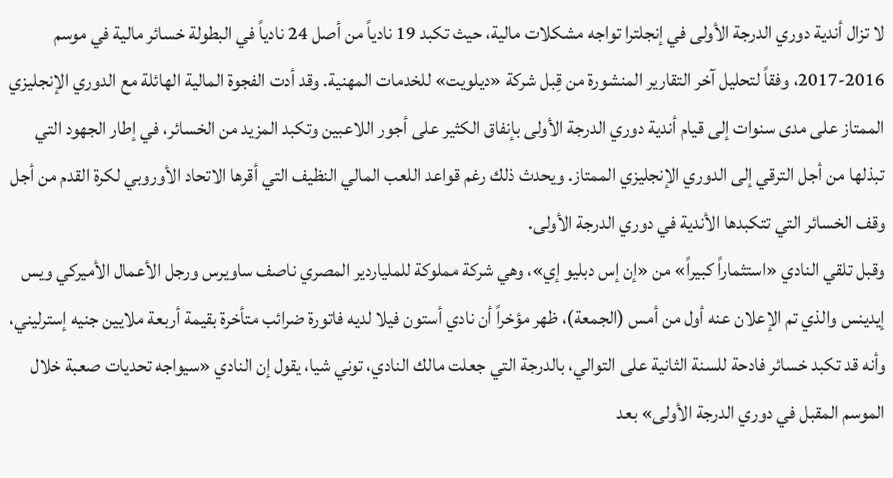لا تزال أندية دوري الدرجة الأولى في إنجلترا تواجه مشكلات مالية، حيث تكبد 19 نادياً من أصل 24 نادياً في البطولة خسائر مالية في موسم 2016-2017، وفقاً لتحليل آخر التقارير المنشورة من قِبل شركة «ديلويت» للخدمات المهنية. وقد أدت الفجوة المالية الهائلة مع الدوري الإنجليزي الممتاز على مدى سنوات إلى قيام أندية دوري الدرجة الأولى بإنفاق الكثير على أجور اللاعبين وتكبد المزيد من الخسائر، في إطار الجهود التي تبذلها من أجل الترقي إلى الدوري الإنجليزي الممتاز. ويحدث ذلك رغم قواعد اللعب المالي النظيف التي أقرها الاتحاد الأوروبي لكرة القدم من أجل وقف الخسائر التي تتكبدها الأندية في دوري الدرجة الأولى.
وقبل تلقي النادي «استثماراً كبيراً» من «إن إس دبليو إي»، وهي شركة مملوكة للملياردير المصري ناصف ساويرس ورجل الأعمال الأميركي ويس إيدينس والذي تم الإعلان عنه أول من أمس (الجمعة)، ظهر مؤخراً أن نادي أستون فيلا لديه فاتورة ضرائب متأخرة بقيمة أربعة ملايين جنيه إسترليني، وأنه قد تكبد خسائر فادحة للسنة الثانية على التوالي، بالدرجة التي جعلت مالك النادي، توني شيا، يقول إن النادي «سيواجه تحديات صعبة خلال الموسم المقبل في دوري الدرجة الأولى» بعد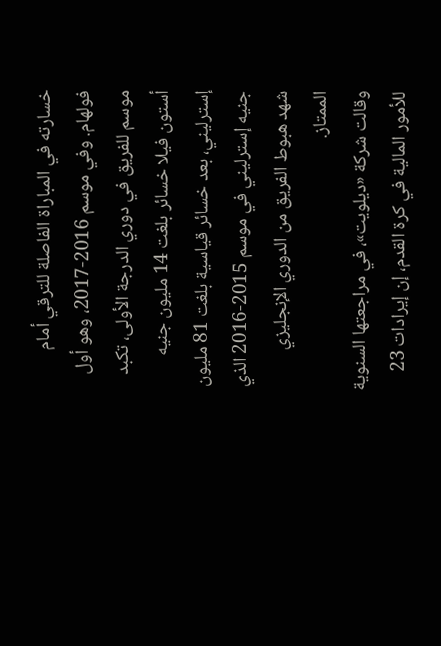خسارته في المباراة الفاصلة للترقي أمام فولهام. وفي موسم 2016-2017، وهو أول موسم للفريق في دوري الدرجة الأولى، تكبد أستون فيلا خسائر بلغت 14 مليون جنيه إسترليني، بعد خسائر قياسية بلغت 81 مليون جنيه إسترليني في موسم 2015-2016 الذي شهد هبوط الفريق من الدوري الإنجليزي الممتاز.
وقالت شركة «ديلويت»، في مراجعتها السنوية للأمور المالية في كرة القدم، إن إيرادات 23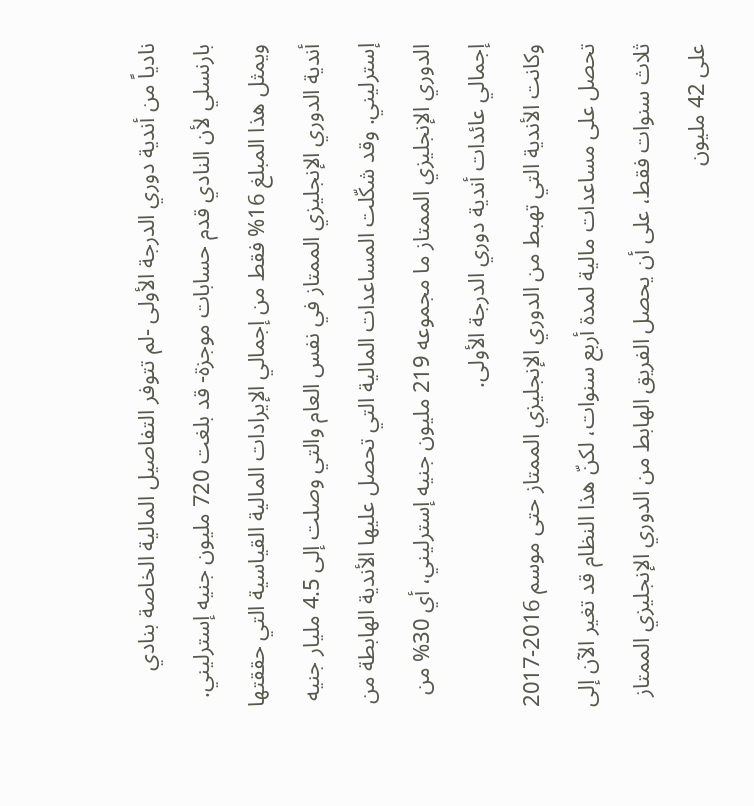نادياً من أندية دوري الدرجة الأولى -لم تتوفر التفاصيل المالية الخاصة بنادي بارنسلي لأن النادي قدم حسابات موجزة- قد بلغت 720 مليون جنيه إسترليني. ويمثل هذا المبلغ 16% فقط من إجمالي الإيرادات المالية القياسية التي حققتها أندية الدوري الإنجليزي الممتاز في نفس العام والتي وصلت إلى 4.5 مليار جنيه إسترليني. وقد شكّلت المساعدات المالية التي تحصل عليها الأندية الهابطة من الدوري الإنجليزي الممتاز ما مجموعه 219 مليون جنيه إسترليني، أي 30% من إجمالي عائدات أندية دوري الدرجة الأولى.
وكانت الأندية التي تهبط من الدوري الإنجليزي الممتاز حتى موسم 2016-2017 تحصل على مساعدات مالية لمدة أربع سنوات، لكنّ هذا النظام قد تغير الآن إلى ثلاث سنوات فقط، على أن يحصل الفريق الهابط من الدوري الإنجليزي الممتاز على 42 مليون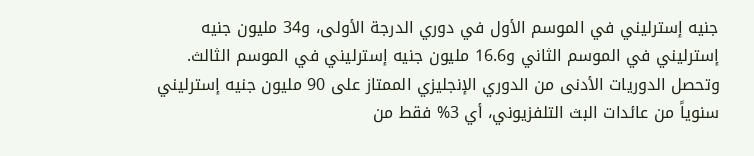جنيه إسترليني في الموسم الأول في دوري الدرجة الأولى، و34 مليون جنيه إسترليني في الموسم الثاني و16.6 مليون جنيه إسترليني في الموسم الثالث.
وتحصل الدوريات الأدنى من الدوري الإنجليزي الممتاز على 90 مليون جنيه إسترليني سنوياً من عائدات البث التلفزيوني، أي 3% فقط من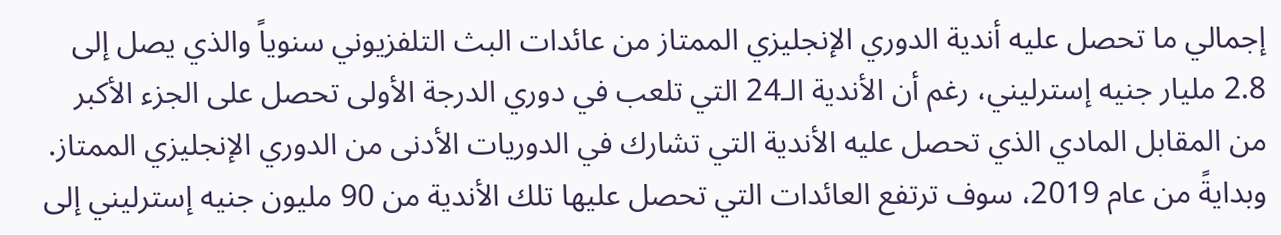إجمالي ما تحصل عليه أندية الدوري الإنجليزي الممتاز من عائدات البث التلفزيوني سنوياً والذي يصل إلى 2.8 مليار جنيه إسترليني، رغم أن الأندية الـ24 التي تلعب في دوري الدرجة الأولى تحصل على الجزء الأكبر من المقابل المادي الذي تحصل عليه الأندية التي تشارك في الدوريات الأدنى من الدوري الإنجليزي الممتاز.
وبدايةً من عام 2019، سوف ترتفع العائدات التي تحصل عليها تلك الأندية من 90 مليون جنيه إسترليني إلى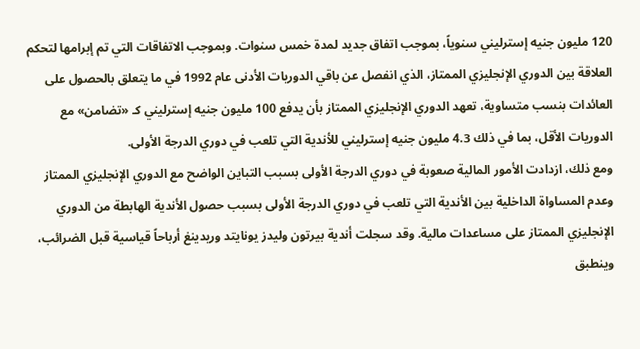120 مليون جنيه إسترليني سنوياً، بموجب اتفاق جديد لمدة خمس سنوات. وبموجب الاتفاقات التي تم إبرامها لتحكم العلاقة بين الدوري الإنجليزي الممتاز، الذي انفصل عن باقي الدوريات الأدنى عام 1992 في ما يتعلق بالحصول على العائدات بنسب متساوية، تعهد الدوري الإنجليزي الممتاز بأن يدفع 100 مليون جنيه إسترليني كـ «تضامن» مع الدوريات الأقل، بما في ذلك 4.3 مليون جنيه إسترليني للأندية التي تلعب في دوري الدرجة الأولى.
ومع ذلك، ازدادت الأمور المالية صعوبة في دوري الدرجة الأولى بسبب التباين الواضح مع الدوري الإنجليزي الممتاز وعدم المساواة الداخلية بين الأندية التي تلعب في دوري الدرجة الأولى بسبب حصول الأندية الهابطة من الدوري الإنجليزي الممتاز على مساعدات مالية. وقد سجلت أندية بيرتون وليدز يونايتد وريدينغ أرباحاً قياسية قبل الضرائب، وينطبق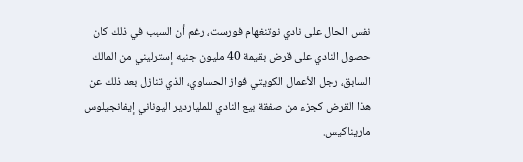نفس الحال على نادي نوتنغهام فورست، رغم أن السبب في ذلك كان حصول النادي على قرض بقيمة 40 مليون جنيه إسترليني من المالك السابق، رجل الأعمال الكويتي فواز الحساوي، الذي تنازل بعد ذلك عن هذا القرض كجزء من صفقة بيع النادي للملياردير اليوناني إيفانجيلوس ماريناكيس.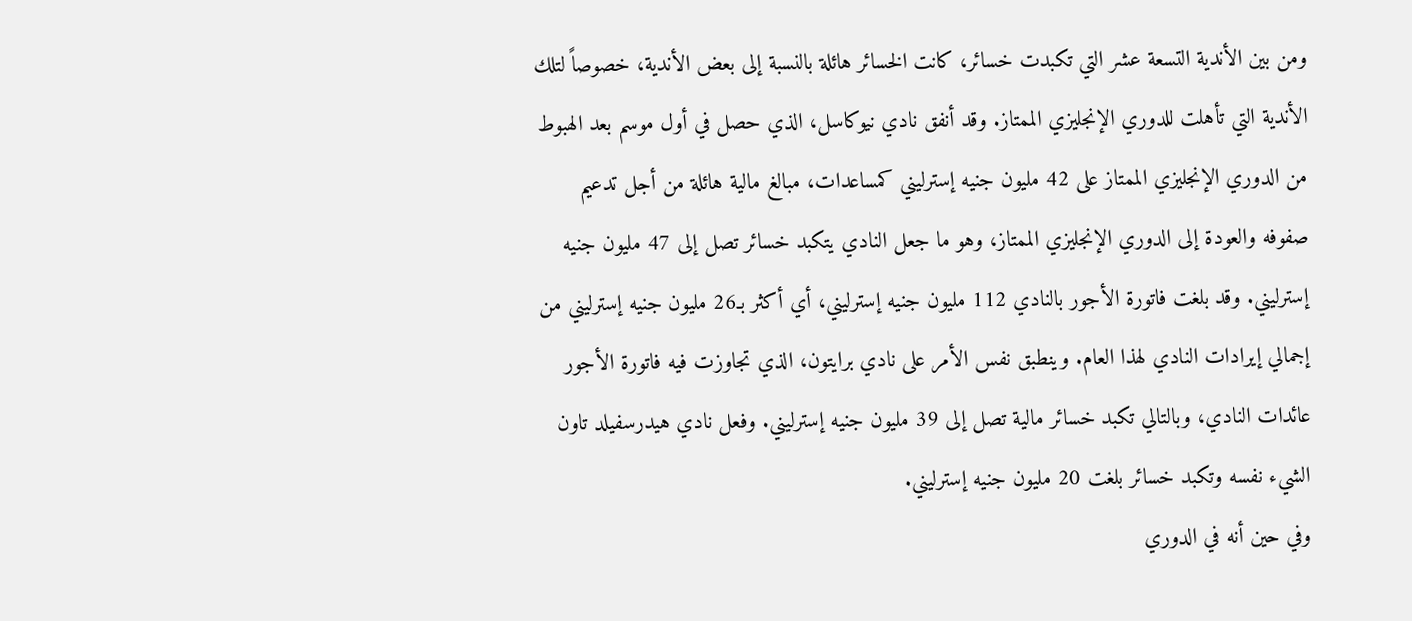ومن بين الأندية التسعة عشر التي تكبدت خسائر، كانت الخسائر هائلة بالنسبة إلى بعض الأندية، خصوصاً لتلك الأندية التي تأهلت للدوري الإنجليزي الممتاز. وقد أنفق نادي نيوكاسل، الذي حصل في أول موسم بعد الهبوط من الدوري الإنجليزي الممتاز على 42 مليون جنيه إسترليني كمساعدات، مبالغ مالية هائلة من أجل تدعيم صفوفه والعودة إلى الدوري الإنجليزي الممتاز، وهو ما جعل النادي يتكبد خسائر تصل إلى 47 مليون جنيه إسترليني. وقد بلغت فاتورة الأجور بالنادي 112 مليون جنيه إسترليني، أي أكثر بـ26 مليون جنيه إسترليني من إجمالي إيرادات النادي لهذا العام. وينطبق نفس الأمر على نادي برايتون، الذي تجاوزت فيه فاتورة الأجور عائدات النادي، وبالتالي تكبد خسائر مالية تصل إلى 39 مليون جنيه إسترليني. وفعل نادي هيدرسفيلد تاون الشيء نفسه وتكبد خسائر بلغت 20 مليون جنيه إسترليني.
وفي حين أنه في الدوري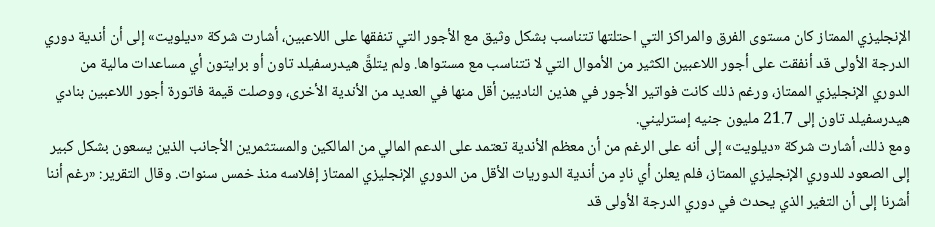الإنجليزي الممتاز كان مستوى الفرق والمراكز التي احتلتها تتناسب بشكل وثيق مع الأجور التي تنفقها على اللاعبين، أشارت شركة «ديلويت» إلى أن أندية دوري الدرجة الأولى قد أنفقت على أجور اللاعبين الكثير من الأموال التي لا تتناسب مع مستواها. ولم يتلقَّ هيدرسفيلد تاون أو برايتون أي مساعدات مالية من الدوري الإنجليزي الممتاز، ورغم ذلك كانت فواتير الأجور في هذين الناديين أقل منها في العديد من الأندية الأخرى، ووصلت قيمة فاتورة أجور اللاعبين بنادي هيدرسفيلد تاون إلى 21.7 مليون جنيه إسترليني.
ومع ذلك، أشارت شركة «ديلويت» إلى أنه على الرغم من أن معظم الأندية تعتمد على الدعم المالي من المالكين والمستثمرين الأجانب الذين يسعون بشكل كبير إلى الصعود للدوري الإنجليزي الممتاز، فلم يعلن أي نادٍ من أندية الدوريات الأقل من الدوري الإنجليزي الممتاز إفلاسه منذ خمس سنوات. وقال التقرير: «رغم أننا أشرنا إلى أن التغير الذي يحدث في دوري الدرجة الأولى قد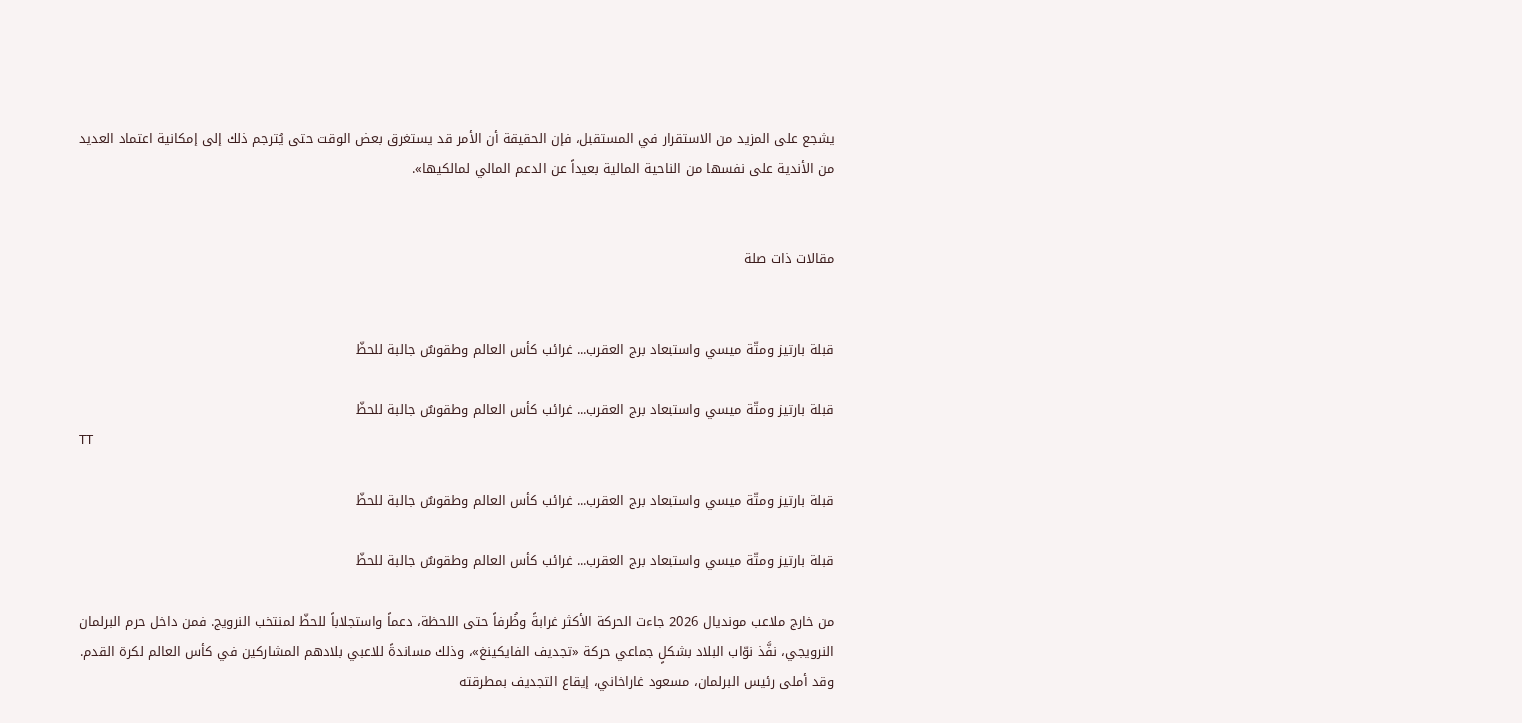يشجع على المزيد من الاستقرار في المستقبل، فإن الحقيقة أن الأمر قد يستغرق بعض الوقت حتى يُترجم ذلك إلى إمكانية اعتماد العديد من الأندية على نفسها من الناحية المالية بعيداً عن الدعم المالي لمالكيها».


مقالات ذات صلة


قبلة بارتيز ومتّة ميسي واستبعاد برج العقرب... غرائب كأس العالم وطقوسٌ جالبة للحظّ

قبلة بارتيز ومتّة ميسي واستبعاد برج العقرب... غرائب كأس العالم وطقوسٌ جالبة للحظّ
TT

قبلة بارتيز ومتّة ميسي واستبعاد برج العقرب... غرائب كأس العالم وطقوسٌ جالبة للحظّ

قبلة بارتيز ومتّة ميسي واستبعاد برج العقرب... غرائب كأس العالم وطقوسٌ جالبة للحظّ

من خارج ملاعب مونديال 2026 جاءت الحركة الأكثر غرابةً وظُرفاً حتى اللحظة، دعماً واستجلاباً للحظّ لمنتخب النرويج. فمن داخل حرم البرلمان النرويجي، نفَّذ نوّاب البلاد بشكلٍ جماعي حركة «تجديف الفايكينغ»، وذلك مساندةً للاعبي بلادهم المشاركين في كأس العالم لكرة القدم. وقد أملى رئيس البرلمان، مسعود غاراخاني، إيقاع التجديف بمطرقته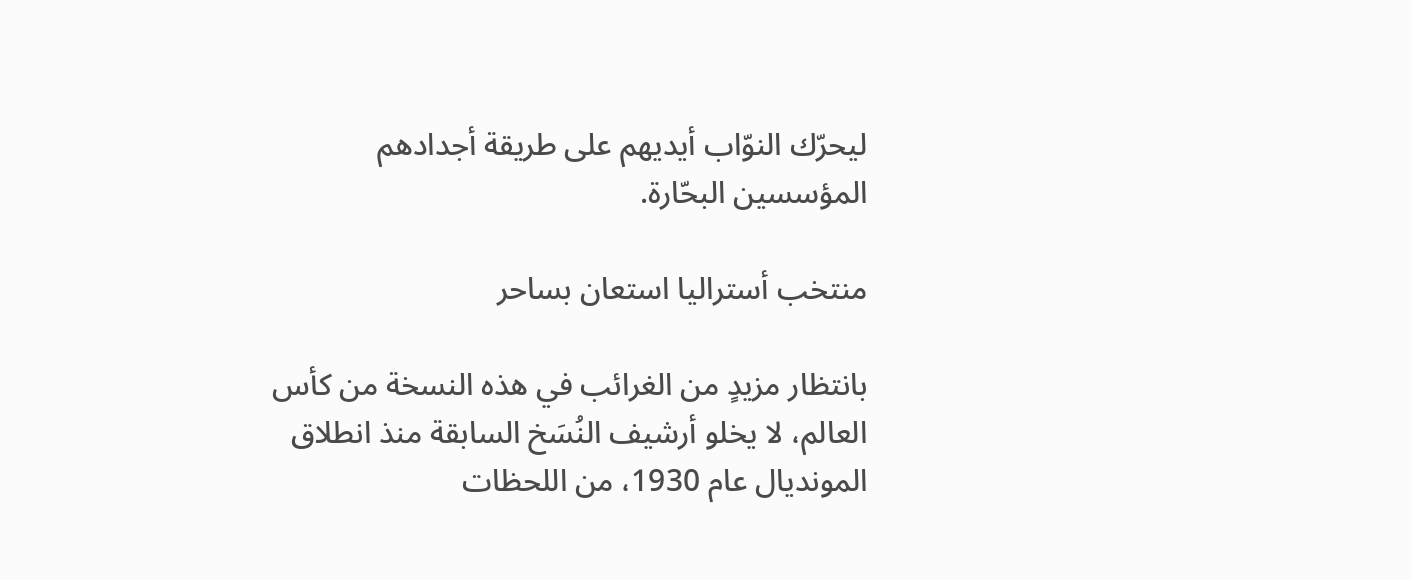ليحرّك النوّاب أيديهم على طريقة أجدادهم المؤسسين البحّارة.

منتخب أستراليا استعان بساحر

بانتظار مزيدٍ من الغرائب في هذه النسخة من كأس العالم، لا يخلو أرشيف النُسَخ السابقة منذ انطلاق المونديال عام 1930، من اللحظات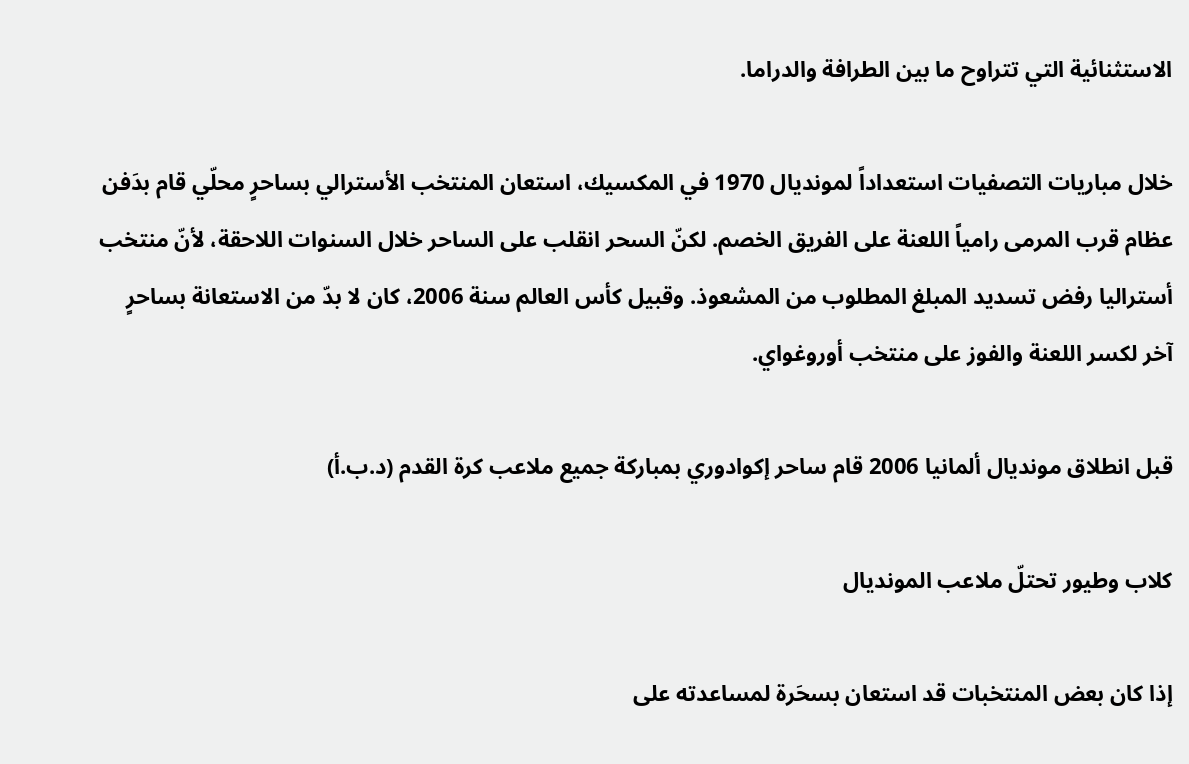الاستثنائية التي تتراوح ما بين الطرافة والدراما.

خلال مباريات التصفيات استعداداً لمونديال 1970 في المكسيك، استعان المنتخب الأسترالي بساحرٍ محلّي قام بدَفن عظام قرب المرمى رامياً اللعنة على الفريق الخصم. لكنّ السحر انقلب على الساحر خلال السنوات اللاحقة، لأنّ منتخب أستراليا رفض تسديد المبلغ المطلوب من المشعوذ. وقبيل كأس العالم سنة 2006، كان لا بدّ من الاستعانة بساحرٍ آخر لكسر اللعنة والفوز على منتخب أوروغواي.

قبل انطلاق مونديال ألمانيا 2006 قام ساحر إكوادوري بمباركة جميع ملاعب كرة القدم (د.ب.أ)

كلاب وطيور تحتلّ ملاعب المونديال

إذا كان بعض المنتخبات قد استعان بسحَرة لمساعدته على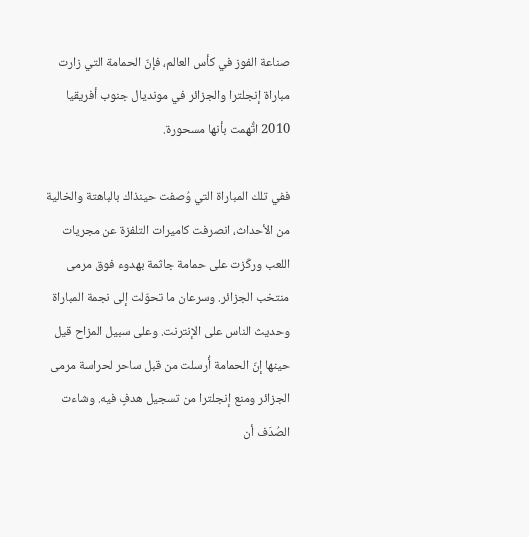صناعة الفوز في كأس العالم، فإنّ الحمامة التي زارت مباراة إنجلترا والجزائر في مونديال جنوب أفريقيا 2010 اتُّهمت بأنها مسحورة.

ففي تلك المباراة التي وُصفت حينذاك بالباهتة والخالية من الأحداث، انصرفت كاميرات التلفزة عن مجريات اللعب وركّزت على حمامة جاثمة بهدوء فوق مرمى منتخب الجزائر. وسرعان ما تحوّلت إلى نجمة المباراة وحديث الناس على الإنترنت. وعلى سبيل المزاح قيل حينها إنّ الحمامة أُرسلت من قبل ساحر لحراسة مرمى الجزائر ومنع إنجلترا من تسجيل هدفٍ فيه. وشاءت الصُدَف أن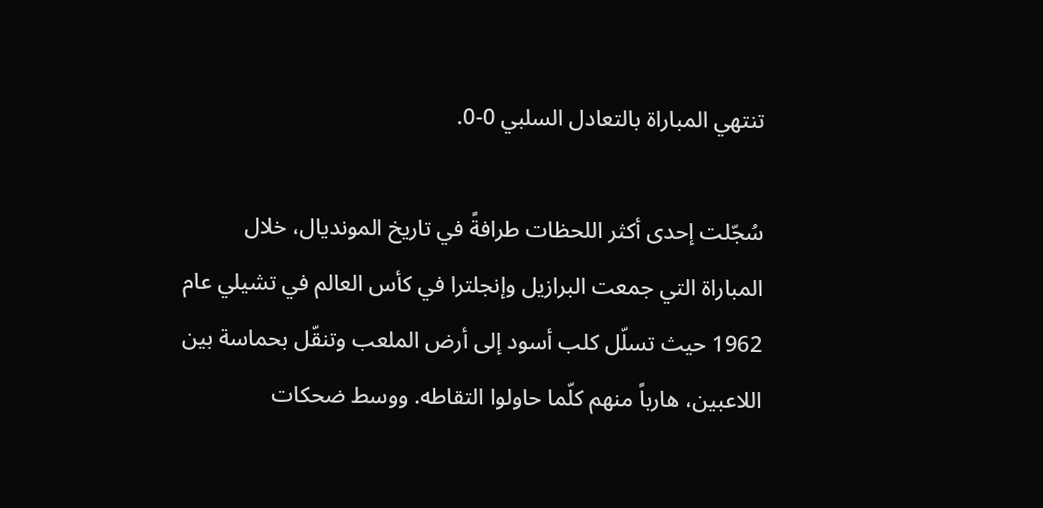تنتهي المباراة بالتعادل السلبي 0-0.

سُجّلت إحدى أكثر اللحظات طرافةً في تاريخ المونديال، خلال المباراة التي جمعت البرازيل وإنجلترا في كأس العالم في تشيلي عام 1962 حيث تسلّل كلب أسود إلى أرض الملعب وتنقّل بحماسة بين اللاعبين، هارباً منهم كلّما حاولوا التقاطه. ووسط ضحكات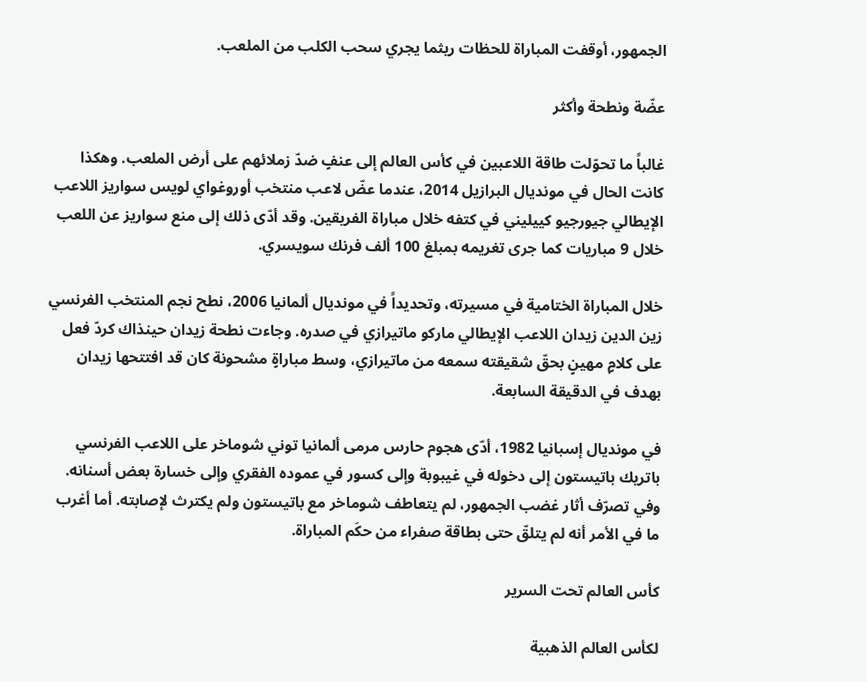الجمهور، أوقفت المباراة للحظات ريثما يجري سحب الكلب من الملعب.

عضّة ونطحة وأكثر

غالباً ما تحوّلت طاقة اللاعبين في كأس العالم إلى عنفٍ ضدّ زملائهم على أرض الملعب. وهكذا كانت الحال في مونديال البرازيل 2014، عندما عضّ لاعب منتخب أوروغواي لويس سواريز اللاعب الإيطالي جيورجيو كييليني في كتفه خلال مباراة الفريقين. وقد أدّى ذلك إلى منع سواريز عن اللعب خلال 9 مباريات كما جرى تغريمه بمبلغ 100 ألف فرنك سويسري.

خلال المباراة الختامية في مسيرته، وتحديداً في مونديال ألمانيا 2006، نطح نجم المنتخب الفرنسي زين الدين زيدان اللاعب الإيطالي ماركو ماتيرازي في صدره. وجاءت نطحة زيدان حينذاك كردّ فعل على كلامٍ مهينٍ بحقّ شقيقته سمعه من ماتيرازي، وسط مباراةٍ مشحونة كان قد افتتحها زيدان بهدف في الدقيقة السابعة.

في مونديال إسبانيا 1982، أدّى هجوم حارس مرمى ألمانيا توني شوماخر على اللاعب الفرنسي باتريك باتيستون إلى دخوله في غيبوبة وإلى كسور في عموده الفقري وإلى خسارة بعض أسنانه. وفي تصرّف أثار غضب الجمهور، لم يتعاطف شوماخر مع باتيستون ولم يكترث لإصابته. أما أغرب ما في الأمر أنه لم يتلقّ حتى بطاقة صفراء من حكَم المباراة.

كأس العالم تحت السرير

لكأس العالم الذهبية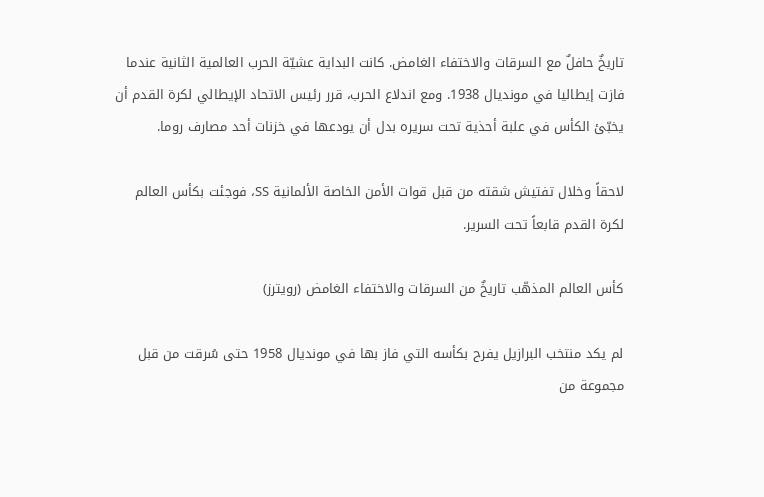تاريخٌ حافلٌ مع السرقات والاختفاء الغامض. كانت البداية عشيّة الحرب العالمية الثانية عندما فازت إيطاليا في مونديال 1938. ومع اندلاع الحرب، قرر رئيس الاتحاد الإيطالي لكرة القدم أن يخبّئ الكأس في علبة أحذية تحت سريره بدل أن يودعها في خزنات أحد مصارف روما.

لاحقاً وخلال تفتيش شقته من قبل قوات الأمن الخاصة الألمانية SS، فوجئت بكأس العالم لكرة القدم قابعاً تحت السرير.

كأس العالم المذهّب تاريخٌ من السرقات والاختفاء الغامض (رويترز)

لم يكد منتخب البرازيل يفرح بكأسه التي فاز بها في مونديال 1958 حتى سُرقت من قبل مجموعة من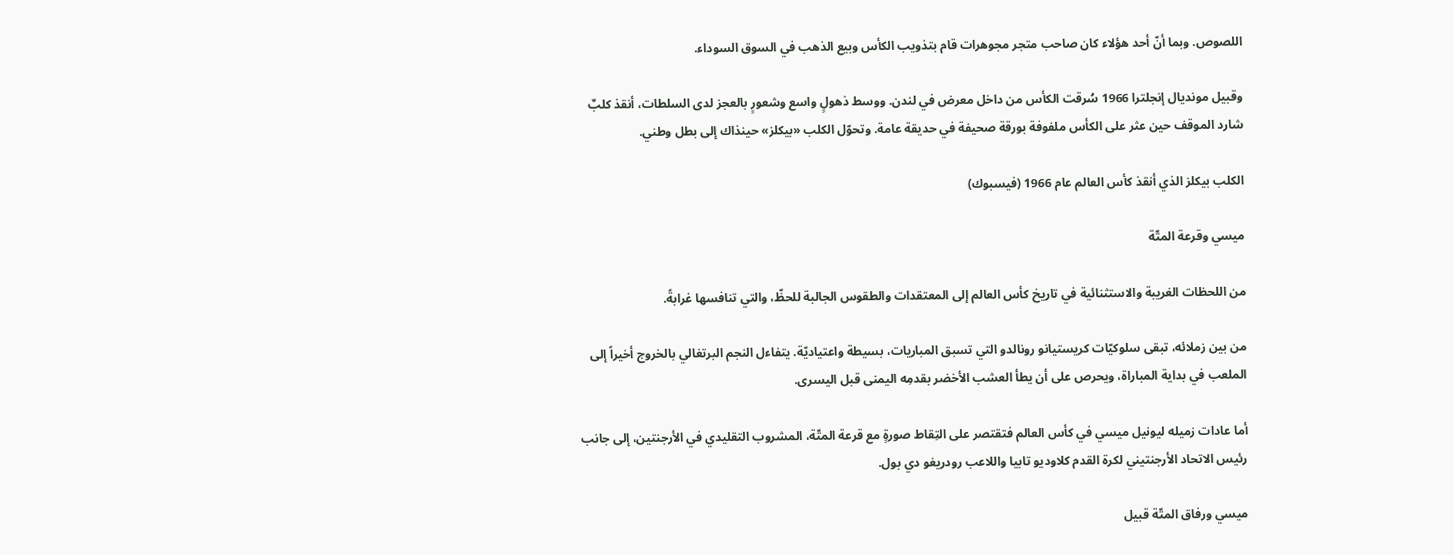اللصوص. وبما أنّ أحد هؤلاء كان صاحب متجر مجوهرات قام بتذويب الكأس وبيع الذهب في السوق السوداء.

وقبيل مونديال إنجلترا 1966 سُرقت الكأس من داخل معرض في لندن. ووسط ذهولٍ واسع وشعورٍ بالعجز لدى السلطات، أنقذ كلبٌ شارد الموقف حين عثر على الكأس ملفوفة بورقة صحيفة في حديقة عامة. وتحوّل الكلب «بيكلز» حينذاك إلى بطل وطني.

الكلب بيكلز الذي أنقذ كأس العالم عام 1966 (فيسبوك)

ميسي وقرعة المتّة

من اللحظات الغريبة والاستثنائية في تاريخ كأس العالم إلى المعتقدات والطقوس الجالبة للحظّ، والتي تنافسها غرابةً.

من بين زملائه، تبقى سلوكيّات كريستيانو رونالدو التي تسبق المباريات، بسيطة واعتياديّة. يتفاءل النجم البرتغالي بالخروج أخيراً إلى الملعب في بداية المباراة، ويحرص على أن يطأ العشب الأخضر بقدمِه اليمنى قبل اليسرى.

أما عادات زميله ليونيل ميسي في كأس العالم فتقتصر على التِقاط صورةٍ مع قرعة المتّة، المشروب التقليدي في الأرجنتين، إلى جانب رئيس الاتحاد الأرجنتيني لكرة القدم كلاوديو تابيا واللاعب رودريغو دي بول.

ميسي ورفاق المتّة قبيل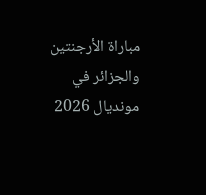مباراة الأرجنتين والجزائر في مونديال 2026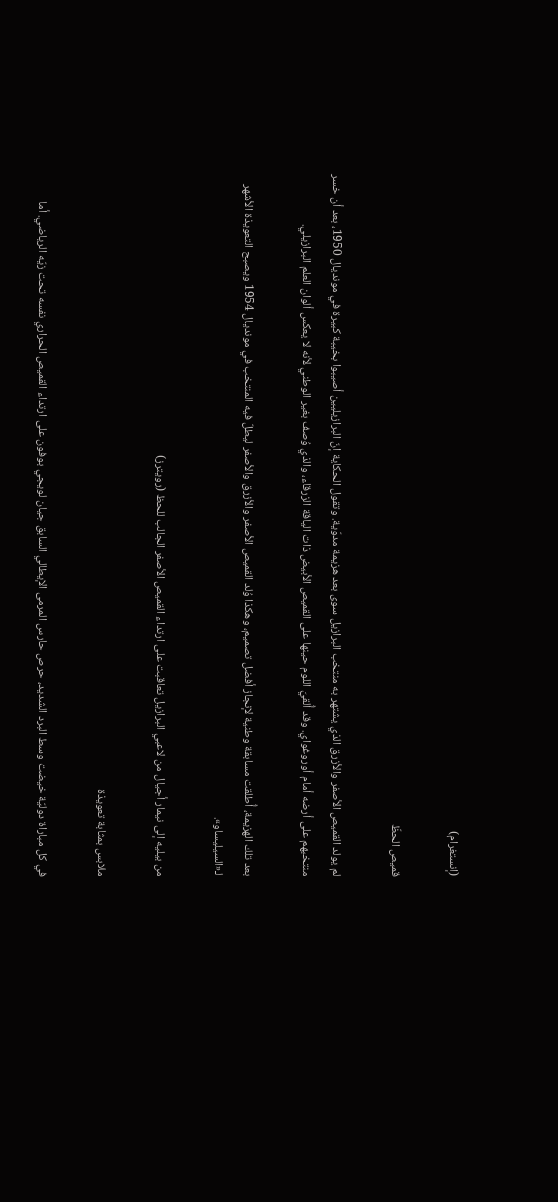(إنستغرام)

قميص الحظّ

لم يولد القميص الأصفر والأزرق الذي يشتهر به منتخب البرازيل سوى بعد هزيمة مدوّية. وتقول الحكاية إنّ البرازيليين أصيبوا بخيبة كبيرة في مونديال 1950، بعد أن خسر منتخبهم على أرضه أمام أوروغواي. وقد أُلقيَ اللوم حينها على القميص الأبيض ذات الياقة الزرقاء، والذي وُصف بغير الوطني لأنه لا يعكس ألوان العلم البرازيلي.

بعد تلك الهزيمة، أُطلقت مسابقة وطنية لإنجاز أفضل تصميم، وهكذا وُلد القميص الأصفر والأزرق والأصفر ليطلّ فيه المنتخب في مونديال 1954 ويصبح التعويذة الأشهر لـ«السيليساو».

من بيليه إلى نيمار أجيال من لاعبي البرازيل تعاقبت على ارتداء القميص الأصفر الجالب للحظ (رويترز)

ملابس بمثابة تعويذة

في كل مباراة دوليّة خيضت وسط البرد الشديد، حرص حارس المرمى الإيطالي السابق جيان لويجي بوفون على ارتداء القميص الحراري نفسه تحت زيّه الرياضي. أما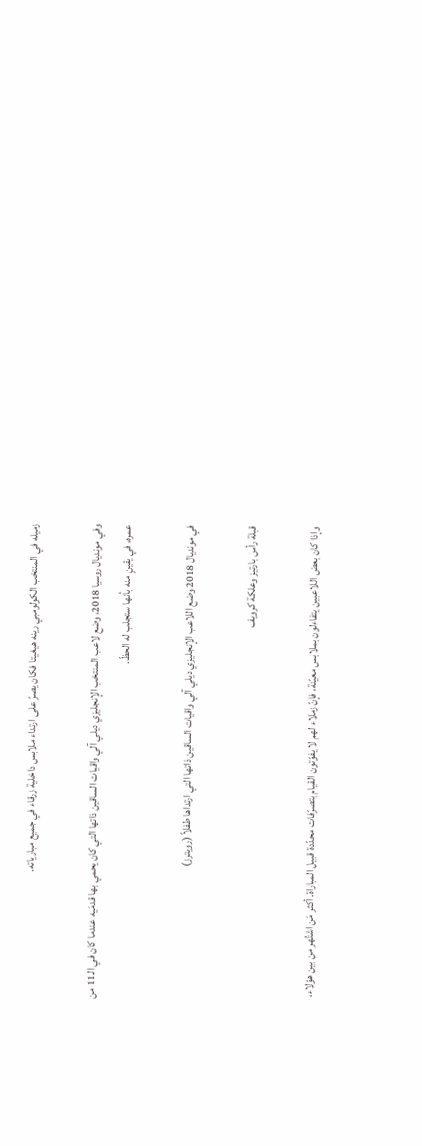زميله في المنتخب الكولومبي رينه هيغيتا فكان يصرّ على ارتداء ملابس داخلية زرقاء في جميع مبارياته.

وفي مونديال روسيا 2018، وضع لاعب المنتخب الإنجليزي ديلي آلي واقيات الساقين ذاتها التي كان يحمي بها قدمَيه عندما كان في الـ11 من عمره، في يقينٍ منه بأنها ستجلب له الحظّ.

في مونديال 2018 وضع اللاعب الإنجليزي ديلي آلي واقيات الساقين ذاتها التي ارتداها طفلاً (رويترز)

قبلة رأس بارتيز وعلكة كرويف

وإذا كان بعض اللاعبين يتفاءلون بملابس معيّنة، فإنّ زملاء لهم لا يفوّتون القيام بتصرّفات محدّدة قبيل المباراة. أكثر مَن اشتُهر من بين هؤلاء،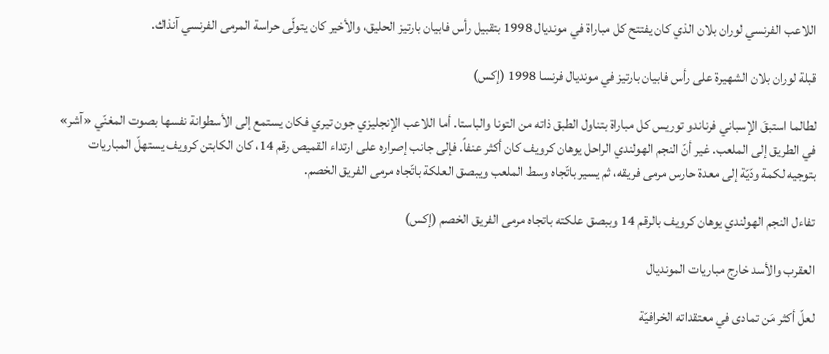اللاعب الفرنسي لوران بلان الذي كان يفتتح كل مباراة في مونديال 1998 بتقبيل رأس فابيان بارتيز الحليق، والأخير كان يتولّى حراسة المرمى الفرنسي آنذاك.

قبلة لوران بلان الشهيرة على رأس فابيان بارتيز في مونديال فرنسا 1998 (إكس)

لطالما استبقَ الإسباني فرناندو توريس كل مباراة بتناول الطبق ذاته من التونا والباستا. أما اللاعب الإنجليزي جون تيري فكان يستمع إلى الأسطوانة نفسها بصوت المغنّي «آشر» في الطريق إلى الملعب. غير أنّ النجم الهولندي الراحل يوهان كرويف كان أكثر عنفاً. فإلى جانب إصراره على ارتداء القميص رقم 14، كان الكابتن كرويف يستهلّ المباريات بتوجيه لكمة ودّيّة إلى معدة حارس مرمى فريقه، ثم يسير باتّجاه وسط الملعب ويبصق العلكة باتّجاه مرمى الفريق الخصم.

تفاءل النجم الهولندي يوهان كرويف بالرقم 14 وببصق علكته باتجاه مرمى الفريق الخصم (إكس)

العقرب والأسد خارج مباريات المونديال

لعلّ أكثر مَن تمادى في معتقداته الخرافيّة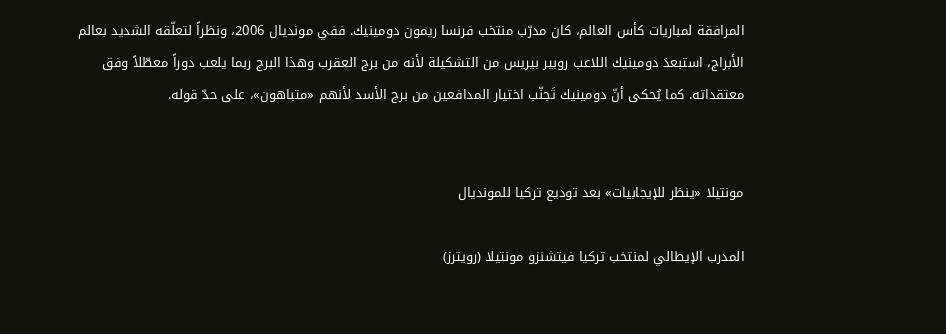المرافقة لمباريات كأس العالم، كان مدرّب منتخب فرنسا ريمون دومينيك. ففي مونديال 2006، ونظراً لتعلّقه الشديد بعالم الأبراج، استبعدَ دومينيك اللاعب روبير بيريس من التشكيلة لأنه من برج العقرب وهذا البرج ربما يلعب دوراً معطّلاً وفق معتقداته. كما يُحكى أنّ دومينيك تَجنّب اختيار المدافعين من برج الأسد لأنهم «متباهون»، على حدّ قوله.


مونتيلا «ينظر للإيجابيات» بعد توديع تركيا للمونديال

المدرب الإيطالي لمنتخب تركيا فيتشنزو مونتيلا (رويترز)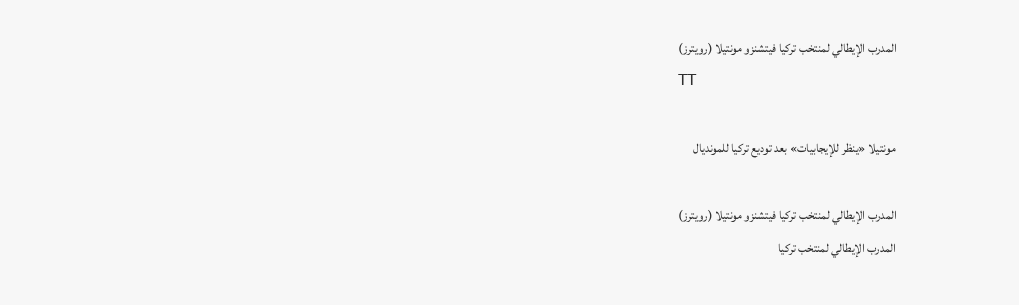المدرب الإيطالي لمنتخب تركيا فيتشنزو مونتيلا (رويترز)
TT

مونتيلا «ينظر للإيجابيات» بعد توديع تركيا للمونديال

المدرب الإيطالي لمنتخب تركيا فيتشنزو مونتيلا (رويترز)
المدرب الإيطالي لمنتخب تركيا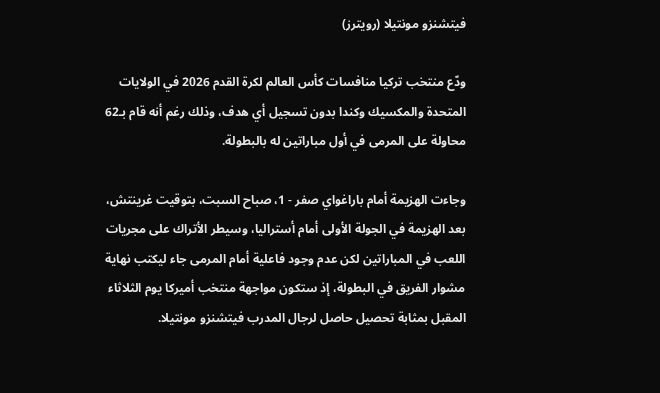فيتشنزو مونتيلا (رويترز)

ودّع منتخب تركيا منافسات كأس العالم لكرة القدم 2026 في الولايات المتحدة والمكسيك وكندا بدون تسجيل أي هدف، وذلك رغم أنه قام بـ62 محاولة على المرمى في أول مباراتين له بالبطولة.

وجاءت الهزيمة أمام باراغواي صفر - 1، صباح السبت، بتوقيت غرينتش، بعد الهزيمة في الجولة الأولى أمام أستراليا، وسيطر الأتراك على مجريات اللعب في المباراتين لكن عدم وجود فاعلية أمام المرمى جاء ليكتب نهاية مشوار الفريق في البطولة، إذ ستكون مواجهة منتخب أميركا يوم الثلاثاء المقبل بمثابة تحصيل حاصل لرجال المدرب فيتشنزو مونتيلا.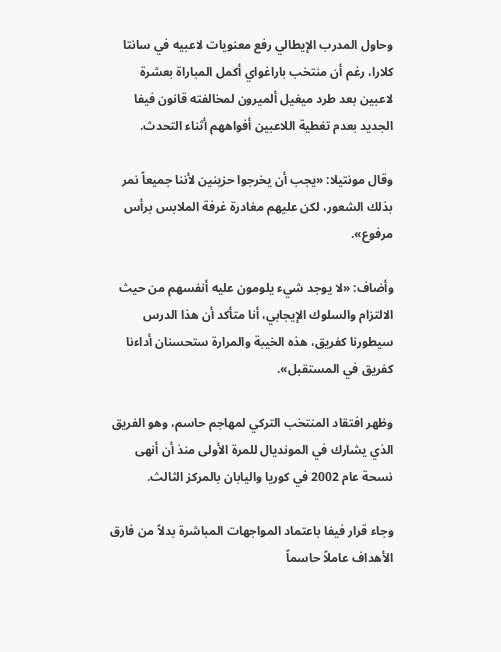وحاول المدرب الإيطالي رفع معنويات لاعبيه في سانتا كلارا، رغم أن منتخب باراغواي أكمل المباراة بعشرة لاعبين بعد طرد ميغيل ألميرون لمخالفته قانون فيفا الجديد بعدم تغطية اللاعبين أفواههم أثناء التحدث.

وقال مونتيلا: «يجب أن يخرجوا حزينين لأننا جميعاً نمر بذلك الشعور، لكن عليهم مغادرة غرفة الملابس برأس مرفوع».

وأضاف: «لا يوجد شيء يلومون عليه أنفسهم من حيث الالتزام والسلوك الإيجابي، أنا متأكد أن هذا الدرس سيطورنا كفريق، هذه الخيبة والمرارة ستحسنان أداءنا كفريق في المستقبل».

وظهر افتقاد المنتخب التركي لمهاجم حاسم، وهو الفريق الذي يشارك في المونديال للمرة الأولى منذ أن أنهى نسحة عام 2002 في كوريا واليابان بالمركز الثالث.

وجاء قرار فيفا باعتماد المواجهات المباشرة بدلاً من فارق الأهداف عاملاً حاسماً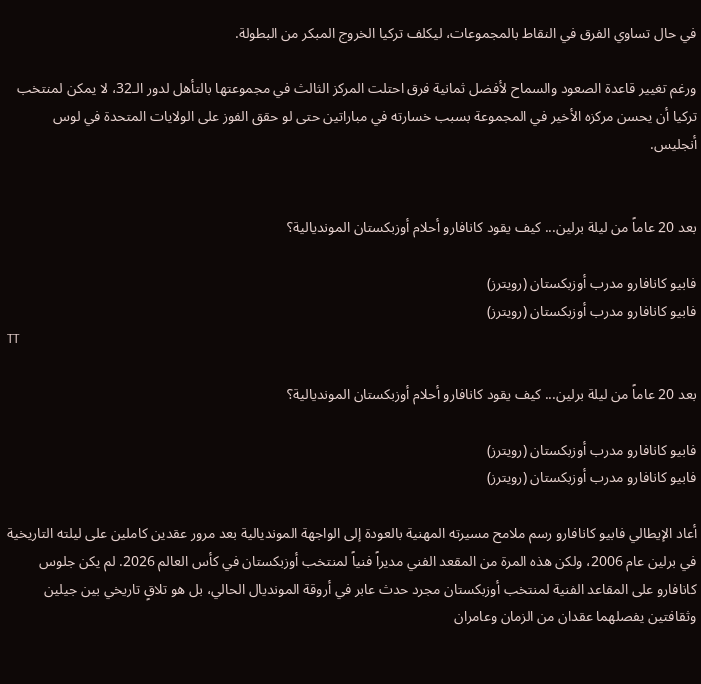في حال تساوي الفرق في النقاط بالمجموعات، ليكلف تركيا الخروج المبكر من البطولة.

ورغم تغيير قاعدة الصعود والسماح لأفضل ثمانية فرق احتلت المركز الثالث في مجموعتها بالتأهل لدور الـ32، لا يمكن لمنتخب تركيا أن يحسن مركزه الأخير في المجموعة بسبب خسارته في مباراتين حتى لو حقق الفوز على الولايات المتحدة في لوس أنجليس.


بعد 20 عاماً من ليلة برلين... كيف يقود كانافارو أحلام أوزبكستان المونديالية؟

فابيو كانافارو مدرب أوزبكستان (رويترز)
فابيو كانافارو مدرب أوزبكستان (رويترز)
TT

بعد 20 عاماً من ليلة برلين... كيف يقود كانافارو أحلام أوزبكستان المونديالية؟

فابيو كانافارو مدرب أوزبكستان (رويترز)
فابيو كانافارو مدرب أوزبكستان (رويترز)

أعاد الإيطالي فابيو كانافارو رسم ملامح مسيرته المهنية بالعودة إلى الواجهة المونديالية بعد مرور عقدين كاملين على ليلته التاريخية في برلين عام 2006، ولكن هذه المرة من المقعد الفني مديراً فنياً لمنتخب أوزبكستان في كأس العالم 2026. لم يكن جلوس كانافارو على المقاعد الفنية لمنتخب أوزبكستان مجرد حدث عابر في أروقة المونديال الحالي، بل هو تلاقٍ تاريخي بين جيلين وثقافتين يفصلهما عقدان من الزمان وعامران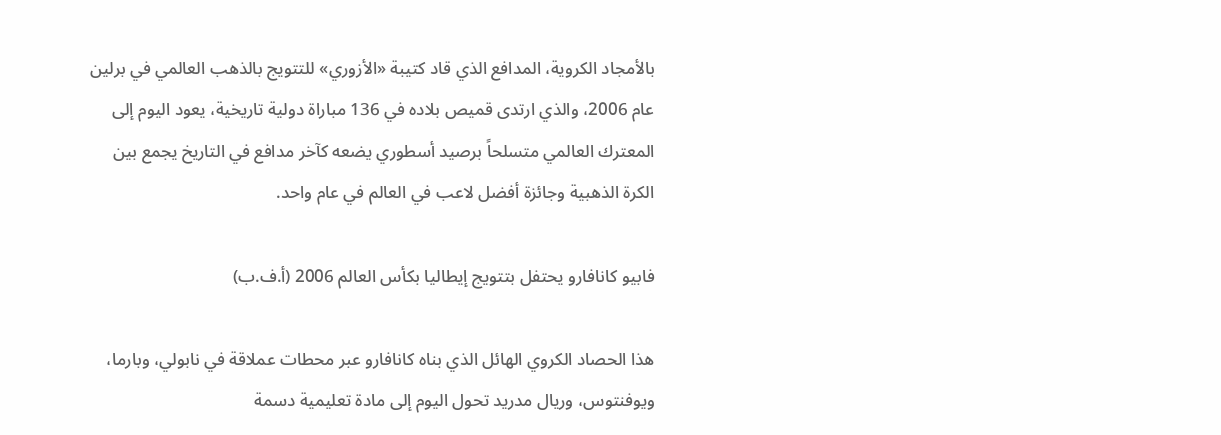بالأمجاد الكروية، المدافع الذي قاد كتيبة «الأزوري» للتتويج بالذهب العالمي في برلين عام 2006، والذي ارتدى قميص بلاده في 136 مباراة دولية تاريخية، يعود اليوم إلى المعترك العالمي متسلحاً برصيد أسطوري يضعه كآخر مدافع في التاريخ يجمع بين الكرة الذهبية وجائزة أفضل لاعب في العالم في عام واحد.

فابيو كانافارو يحتفل بتتويج إيطاليا بكأس العالم 2006 (أ.ف.ب)

هذا الحصاد الكروي الهائل الذي بناه كانافارو عبر محطات عملاقة في نابولي، وبارما، ويوفنتوس، وريال مدريد تحول اليوم إلى مادة تعليمية دسمة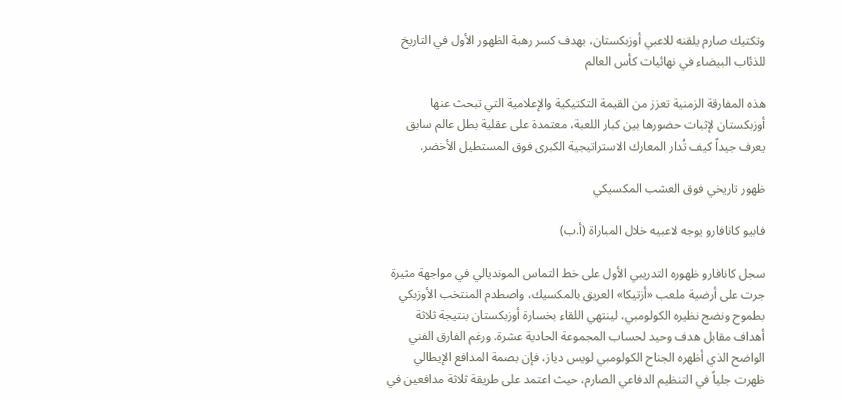وتكتيك صارم يلقنه للاعبي أوزبكستان، بهدف كسر رهبة الظهور الأول في التاريخ للذئاب البيضاء في نهائيات كأس العالم

هذه المفارقة الزمنية تعزز من القيمة التكتيكية والإعلامية التي تبحث عنها أوزبكستان لإثبات حضورها بين كبار اللعبة، معتمدة على عقلية بطل عالم سابق يعرف جيداً كيف تُدار المعارك الاستراتيجية الكبرى فوق المستطيل الأخضر.

ظهور تاريخي فوق العشب المكسيكي

فابيو كانافارو يوجه لاعبيه خلال المباراة (أ.ب)

سجل كانافارو ظهوره التدريبي الأول على خط التماس المونديالي في مواجهة مثيرة جرت على أرضية ملعب «أزتيكا» العريق بالمكسيك، واصطدم المنتخب الأوزبكي بطموح ونضج نظيره الكولومبي، لينتهي اللقاء بخسارة أوزبكستان بنتيجة ثلاثة أهداف مقابل هدف وحيد لحساب المجموعة الحادية عشرة. ورغم الفارق الفني الواضح الذي أظهره الجناح الكولومبي لويس دياز، فإن بصمة المدافع الإيطالي ظهرت جلياً في التنظيم الدفاعي الصارم، حيث اعتمد على طريقة ثلاثة مدافعين في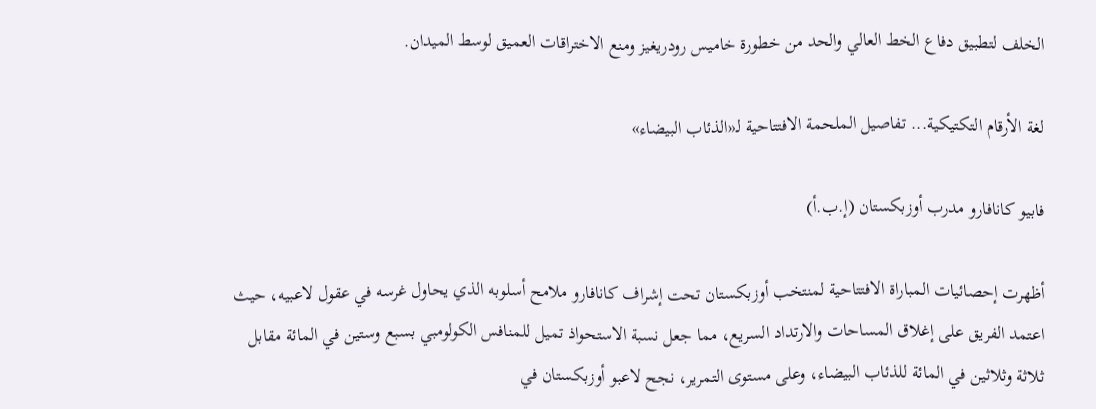الخلف لتطبيق دفاع الخط العالي والحد من خطورة خاميس رودريغيز ومنع الاختراقات العميق لوسط الميدان.

لغة الأرقام التكتيكية... تفاصيل الملحمة الافتتاحية لـ«الذئاب البيضاء»

فابيو كانافارو مدرب أوزبكستان (إ.ب.أ)

أظهرت إحصائيات المباراة الافتتاحية لمنتخب أوزبكستان تحت إشراف كانافارو ملامح أسلوبه الذي يحاول غرسه في عقول لاعبيه، حيث اعتمد الفريق على إغلاق المساحات والارتداد السريع، مما جعل نسبة الاستحواذ تميل للمنافس الكولومبي بسبع وستين في المائة مقابل ثلاثة وثلاثين في المائة للذئاب البيضاء، وعلى مستوى التمرير، نجح لاعبو أوزبكستان في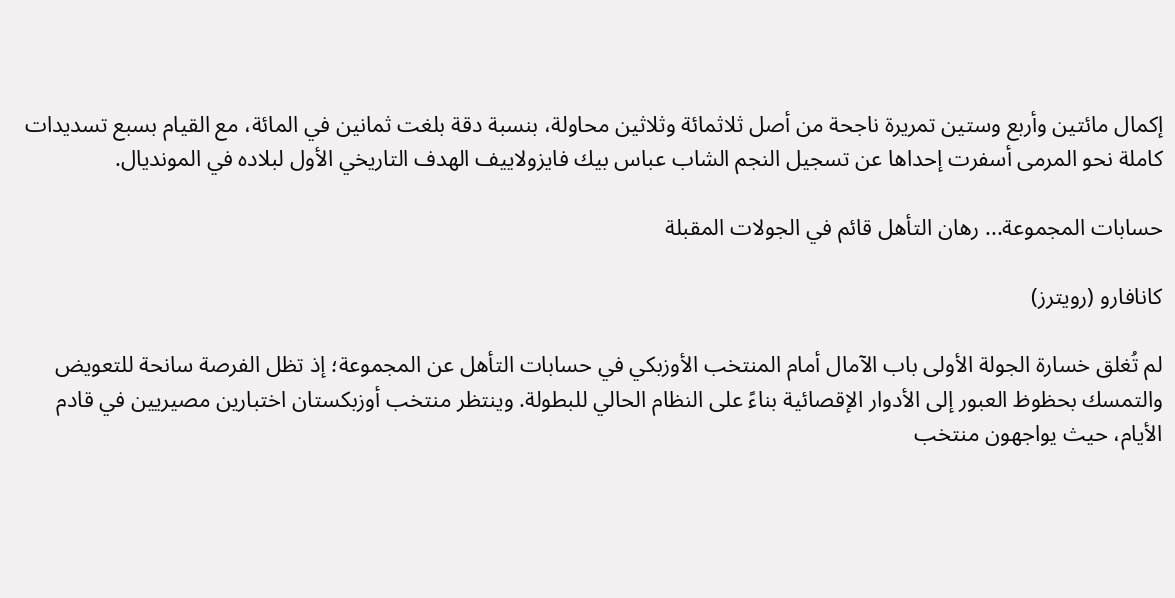إكمال مائتين وأربع وستين تمريرة ناجحة من أصل ثلاثمائة وثلاثين محاولة، بنسبة دقة بلغت ثمانين في المائة، مع القيام بسبع تسديدات كاملة نحو المرمى أسفرت إحداها عن تسجيل النجم الشاب عباس بيك فايزولاييف الهدف التاريخي الأول لبلاده في المونديال.

حسابات المجموعة... رهان التأهل قائم في الجولات المقبلة

كانافارو (رويترز)

لم تُغلق خسارة الجولة الأولى باب الآمال أمام المنتخب الأوزبكي في حسابات التأهل عن المجموعة؛ إذ تظل الفرصة سانحة للتعويض والتمسك بحظوظ العبور إلى الأدوار الإقصائية بناءً على النظام الحالي للبطولة. وينتظر منتخب أوزبكستان اختبارين مصيريين في قادم الأيام، حيث يواجهون منتخب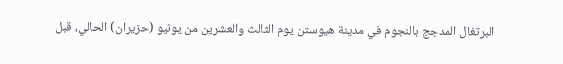البرتغال المدجج بالنجوم في مدينة هيوستن يوم الثالث والعشرين من يونيو (حزيران) الحالي، قبل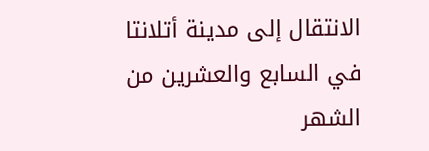الانتقال إلى مدينة أتلانتا في السابع والعشرين من الشهر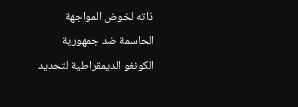ذاته لخوض المواجهة الحاسمة ضد جمهورية الكونغو الديمقراطية لتحديد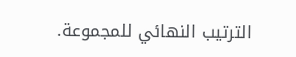الترتيب النهائي للمجموعة.